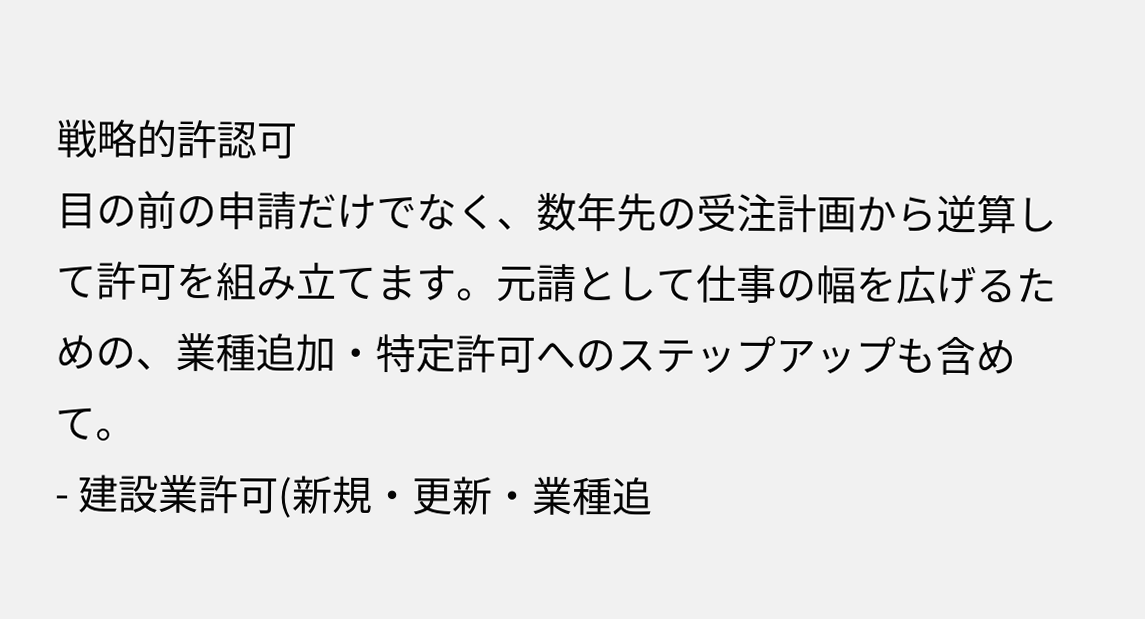戦略的許認可
目の前の申請だけでなく、数年先の受注計画から逆算して許可を組み立てます。元請として仕事の幅を広げるための、業種追加・特定許可へのステップアップも含めて。
- 建設業許可(新規・更新・業種追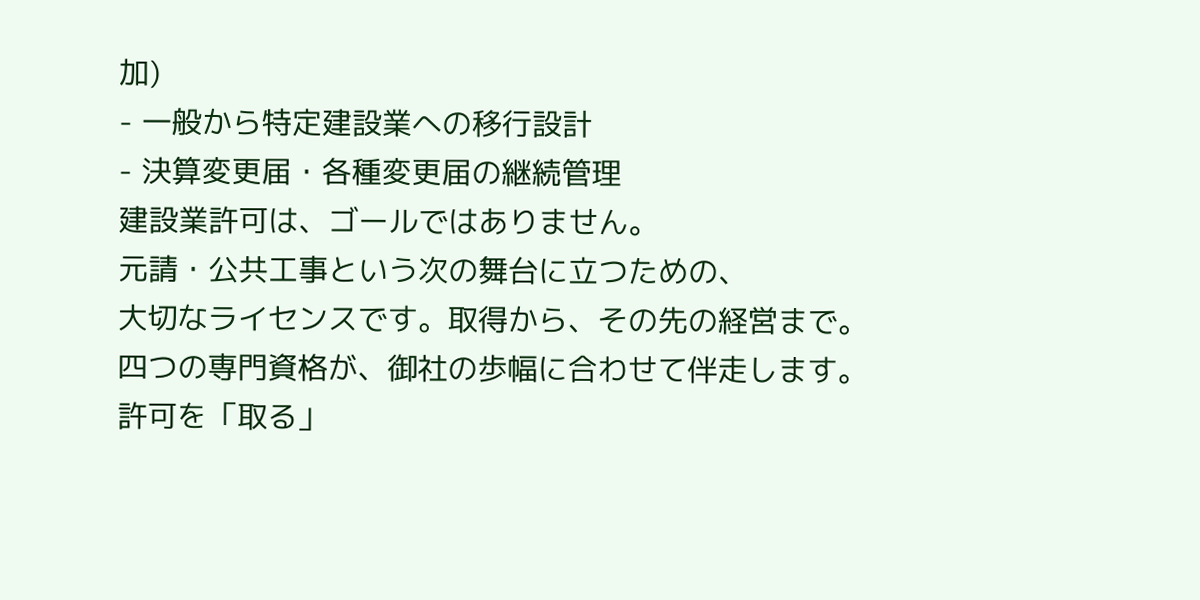加)
- 一般から特定建設業への移行設計
- 決算変更届・各種変更届の継続管理
建設業許可は、ゴールではありません。
元請・公共工事という次の舞台に立つための、
大切なライセンスです。取得から、その先の経営まで。
四つの専門資格が、御社の歩幅に合わせて伴走します。
許可を「取る」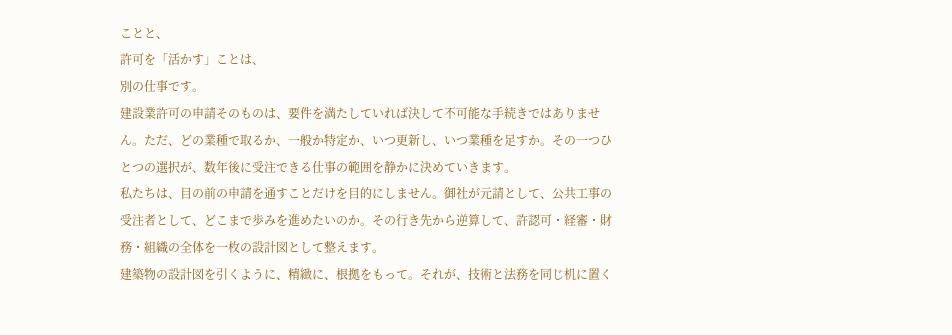ことと、
許可を「活かす」ことは、
別の仕事です。
建設業許可の申請そのものは、要件を満たしていれば決して不可能な手続きではありません。ただ、どの業種で取るか、一般か特定か、いつ更新し、いつ業種を足すか。その一つひとつの選択が、数年後に受注できる仕事の範囲を静かに決めていきます。
私たちは、目の前の申請を通すことだけを目的にしません。御社が元請として、公共工事の受注者として、どこまで歩みを進めたいのか。その行き先から逆算して、許認可・経審・財務・組織の全体を一枚の設計図として整えます。
建築物の設計図を引くように、精緻に、根拠をもって。それが、技術と法務を同じ机に置く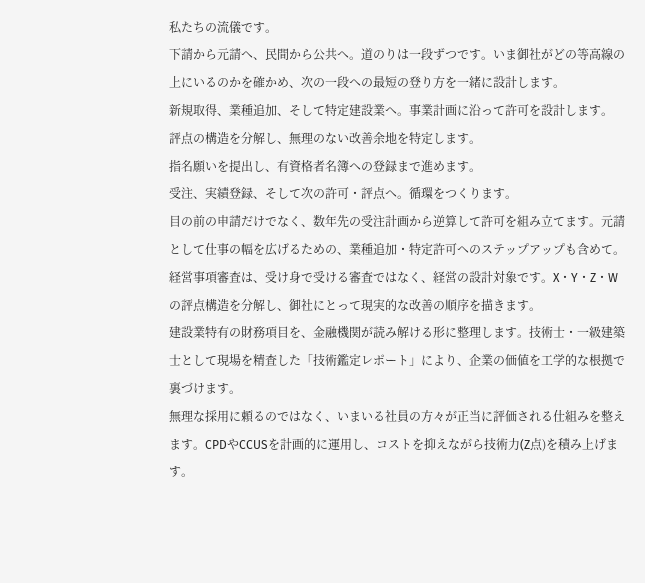私たちの流儀です。
下請から元請へ、民間から公共へ。道のりは一段ずつです。いま御社がどの等高線の上にいるのかを確かめ、次の一段への最短の登り方を一緒に設計します。
新規取得、業種追加、そして特定建設業へ。事業計画に沿って許可を設計します。
評点の構造を分解し、無理のない改善余地を特定します。
指名願いを提出し、有資格者名簿への登録まで進めます。
受注、実績登録、そして次の許可・評点へ。循環をつくります。
目の前の申請だけでなく、数年先の受注計画から逆算して許可を組み立てます。元請として仕事の幅を広げるための、業種追加・特定許可へのステップアップも含めて。
経営事項審査は、受け身で受ける審査ではなく、経営の設計対象です。X・Y・Z・Wの評点構造を分解し、御社にとって現実的な改善の順序を描きます。
建設業特有の財務項目を、金融機関が読み解ける形に整理します。技術士・一級建築士として現場を精査した「技術鑑定レポート」により、企業の価値を工学的な根拠で裏づけます。
無理な採用に頼るのではなく、いまいる社員の方々が正当に評価される仕組みを整えます。CPDやCCUSを計画的に運用し、コストを抑えながら技術力(Z点)を積み上げます。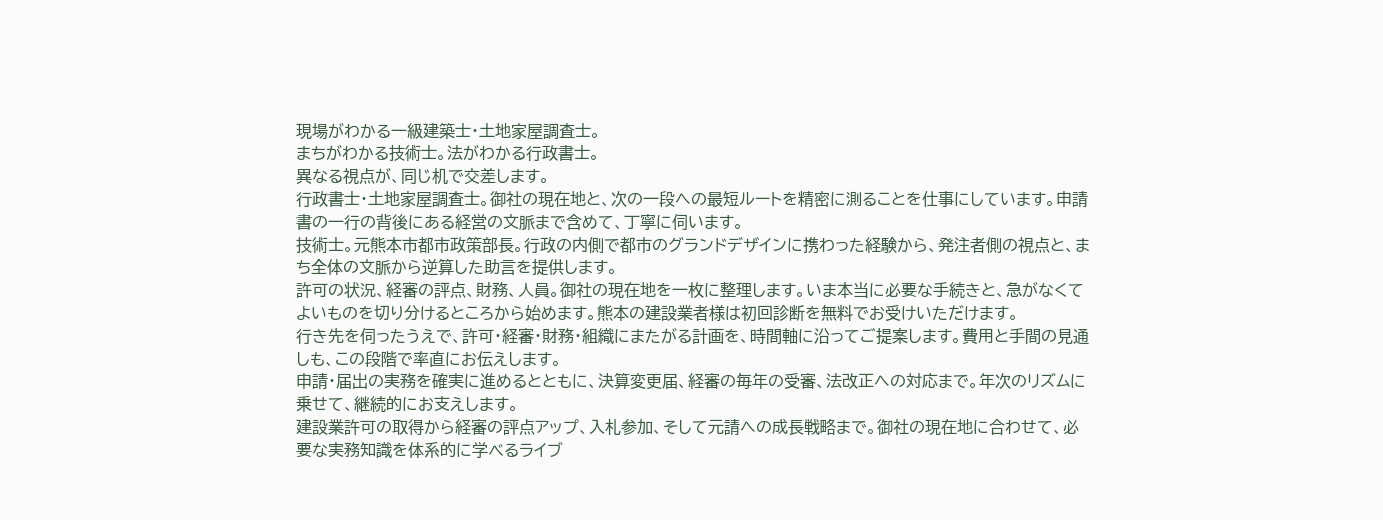現場がわかる一級建築士・土地家屋調査士。
まちがわかる技術士。法がわかる行政書士。
異なる視点が、同じ机で交差します。
行政書士・土地家屋調査士。御社の現在地と、次の一段への最短ルートを精密に測ることを仕事にしています。申請書の一行の背後にある経営の文脈まで含めて、丁寧に伺います。
技術士。元熊本市都市政策部長。行政の内側で都市のグランドデザインに携わった経験から、発注者側の視点と、まち全体の文脈から逆算した助言を提供します。
許可の状況、経審の評点、財務、人員。御社の現在地を一枚に整理します。いま本当に必要な手続きと、急がなくてよいものを切り分けるところから始めます。熊本の建設業者様は初回診断を無料でお受けいただけます。
行き先を伺ったうえで、許可・経審・財務・組織にまたがる計画を、時間軸に沿ってご提案します。費用と手間の見通しも、この段階で率直にお伝えします。
申請・届出の実務を確実に進めるとともに、決算変更届、経審の毎年の受審、法改正への対応まで。年次のリズムに乗せて、継続的にお支えします。
建設業許可の取得から経審の評点アップ、入札参加、そして元請への成長戦略まで。御社の現在地に合わせて、必要な実務知識を体系的に学べるライブ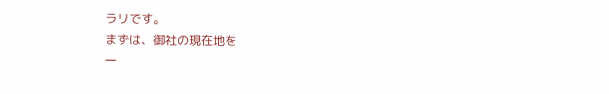ラリです。
まずは、御社の現在地を
一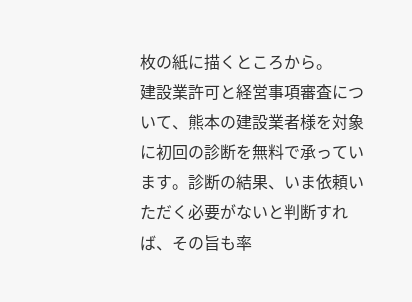枚の紙に描くところから。
建設業許可と経営事項審査について、熊本の建設業者様を対象に初回の診断を無料で承っています。診断の結果、いま依頼いただく必要がないと判断すれば、その旨も率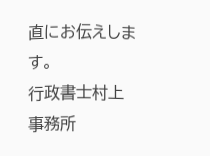直にお伝えします。
行政書士村上事務所